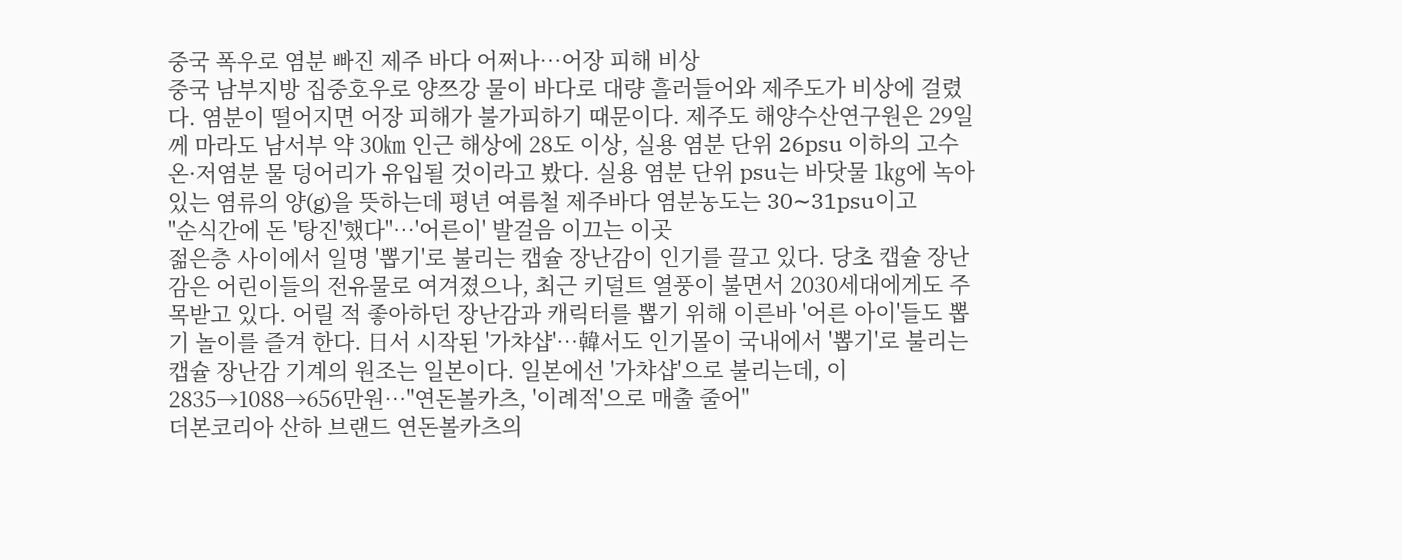중국 폭우로 염분 빠진 제주 바다 어쩌나…어장 피해 비상
중국 남부지방 집중호우로 양쯔강 물이 바다로 대량 흘러들어와 제주도가 비상에 걸렸다. 염분이 떨어지면 어장 피해가 불가피하기 때문이다. 제주도 해양수산연구원은 29일께 마라도 남서부 약 30㎞ 인근 해상에 28도 이상, 실용 염분 단위 26psu 이하의 고수온·저염분 물 덩어리가 유입될 것이라고 봤다. 실용 염분 단위 psu는 바닷물 1㎏에 녹아 있는 염류의 양(g)을 뜻하는데 평년 여름철 제주바다 염분농도는 30∼31psu이고
"순식간에 돈 '탕진'했다"…'어른이' 발걸음 이끄는 이곳
젊은층 사이에서 일명 '뽑기'로 불리는 캡슐 장난감이 인기를 끌고 있다. 당초 캡슐 장난감은 어린이들의 전유물로 여겨졌으나, 최근 키덜트 열풍이 불면서 2030세대에게도 주목받고 있다. 어릴 적 좋아하던 장난감과 캐릭터를 뽑기 위해 이른바 '어른 아이'들도 뽑기 놀이를 즐겨 한다. 日서 시작된 '가챠샵'…韓서도 인기몰이 국내에서 '뽑기'로 불리는 캡슐 장난감 기계의 원조는 일본이다. 일본에선 '가챠샵'으로 불리는데, 이
2835→1088→656만원…"연돈볼카츠, '이례적'으로 매출 줄어"
더본코리아 산하 브랜드 연돈볼카츠의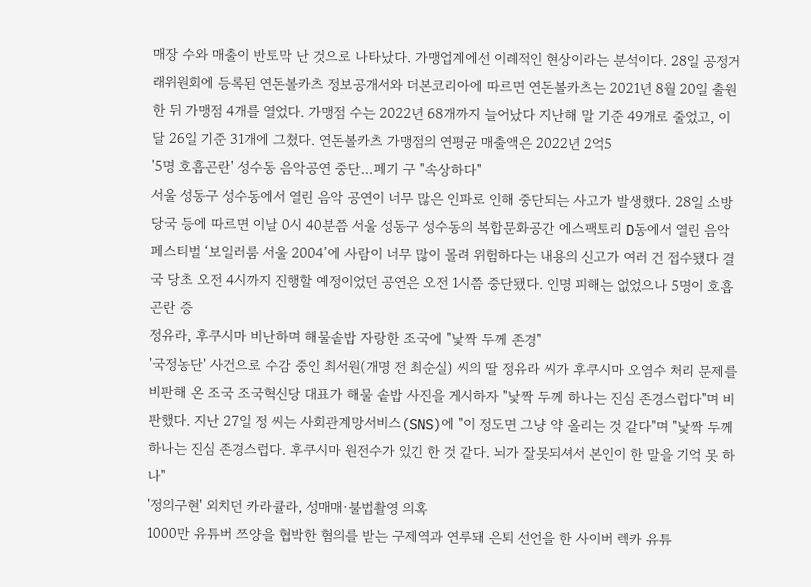매장 수와 매출이 반토막 난 것으로 나타났다. 가맹업계에선 이례적인 현상이라는 분석이다. 28일 공정거래위원회에 등록된 연돈볼카츠 정보공개서와 더본코리아에 따르면 연돈볼카츠는 2021년 8월 20일 출원한 뒤 가맹점 4개를 열었다. 가맹점 수는 2022년 68개까지 늘어났다 지난해 말 기준 49개로 줄었고, 이달 26일 기준 31개에 그쳤다. 연돈볼카츠 가맹점의 연평균 매출액은 2022년 2억5
'5명 호흡곤란' 성수동 음악공연 중단…페기 구 "속상하다"
서울 성동구 성수동에서 열린 음악 공연이 너무 많은 인파로 인해 중단되는 사고가 발생했다. 28일 소방당국 등에 따르면 이날 0시 40분쯤 서울 성동구 성수동의 복합문화공간 에스팩토리 D동에서 열린 음악 페스티벌 ‘보일러룸 서울 2004’에 사람이 너무 많이 몰려 위험하다는 내용의 신고가 여러 건 접수됐다 결국 당초 오전 4시까지 진행할 예정이었던 공연은 오전 1시쯤 중단됐다. 인명 피해는 없었으나 5명이 호흡 곤란 증
정유라, 후쿠시마 비난하며 해물솥밥 자랑한 조국에 "낯짝 두께 존경"
'국정농단' 사건으로 수감 중인 최서원(개명 전 최순실) 씨의 딸 정유라 씨가 후쿠시마 오염수 처리 문제를 비판해 온 조국 조국혁신당 대표가 해물 솥밥 사진을 게시하자 "낯짝 두께 하나는 진심 존경스럽다"며 비판했다. 지난 27일 정 씨는 사회관계망서비스(SNS)에 "이 정도면 그냥 약 올리는 것 같다"며 "낯짝 두께 하나는 진심 존경스럽다. 후쿠시마 원전수가 있긴 한 것 같다. 뇌가 잘못되셔서 본인이 한 말을 기억 못 하나"
'정의구현' 외치던 카라큘라, 성매매·불법촬영 의혹
1000만 유튜버 쯔양을 협박한 혐의를 받는 구제역과 연루돼 은퇴 선언을 한 사이버 렉카 유튜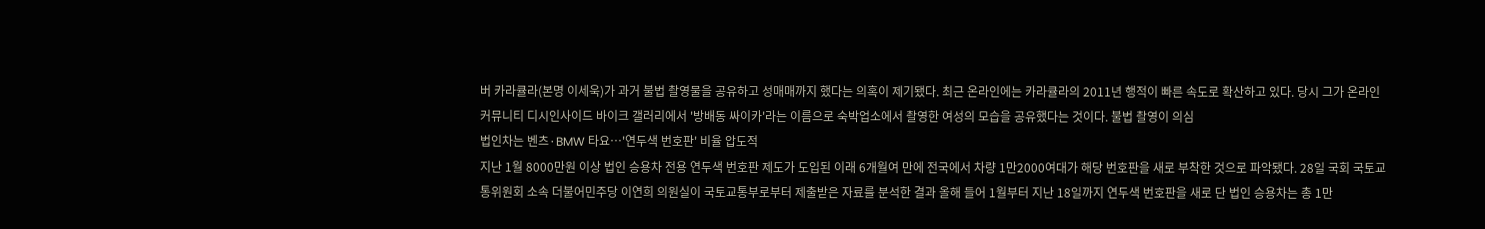버 카라큘라(본명 이세욱)가 과거 불법 촬영물을 공유하고 성매매까지 했다는 의혹이 제기됐다. 최근 온라인에는 카라큘라의 2011년 행적이 빠른 속도로 확산하고 있다. 당시 그가 온라인 커뮤니티 디시인사이드 바이크 갤러리에서 '방배동 싸이카'라는 이름으로 숙박업소에서 촬영한 여성의 모습을 공유했다는 것이다. 불법 촬영이 의심
법인차는 벤츠·BMW 타요…'연두색 번호판' 비율 압도적
지난 1월 8000만원 이상 법인 승용차 전용 연두색 번호판 제도가 도입된 이래 6개월여 만에 전국에서 차량 1만2000여대가 해당 번호판을 새로 부착한 것으로 파악됐다. 28일 국회 국토교통위원회 소속 더불어민주당 이연희 의원실이 국토교통부로부터 제출받은 자료를 분석한 결과 올해 들어 1월부터 지난 18일까지 연두색 번호판을 새로 단 법인 승용차는 총 1만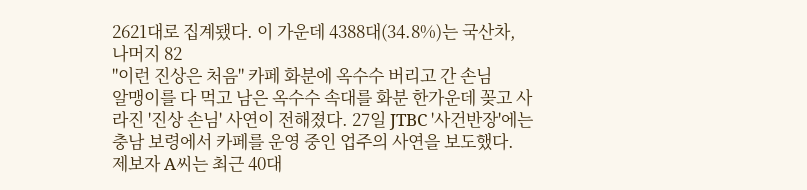2621대로 집계됐다. 이 가운데 4388대(34.8%)는 국산차, 나머지 82
"이런 진상은 처음" 카페 화분에 옥수수 버리고 간 손님
알맹이를 다 먹고 남은 옥수수 속대를 화분 한가운데 꽂고 사라진 '진상 손님' 사연이 전해졌다. 27일 JTBC '사건반장'에는 충남 보령에서 카페를 운영 중인 업주의 사연을 보도했다. 제보자 A씨는 최근 40대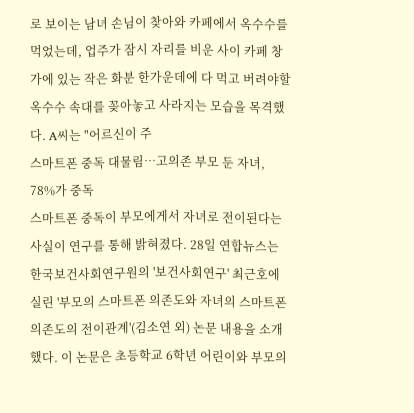로 보이는 남녀 손님이 찾아와 카페에서 옥수수를 먹었는데, 업주가 잠시 자리를 비운 사이 카페 창가에 있는 작은 화분 한가운데에 다 먹고 버려야할 옥수수 속대를 꽂아놓고 사라지는 모습을 목격했다. A씨는 "어르신이 주
스마트폰 중독 대물림…고의존 부모 둔 자녀, 78%가 중독
스마트폰 중독이 부모에게서 자녀로 전이된다는 사실이 연구를 통해 밝혀졌다. 28일 연합뉴스는 한국보건사회연구원의 '보건사회연구' 최근호에 실린 '부모의 스마트폰 의존도와 자녀의 스마트폰 의존도의 전이관계'(김소연 외) 논문 내용을 소개했다. 이 논문은 초등학교 6학년 어린이와 부모의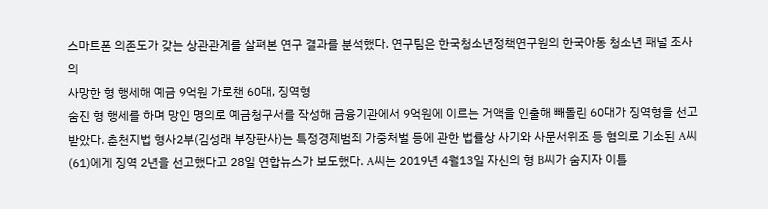스마트폰 의존도가 갖는 상관관계를 살펴본 연구 결과를 분석했다. 연구팀은 한국청소년정책연구원의 한국아동 청소년 패널 조사의
사망한 형 행세해 예금 9억원 가로챈 60대, 징역형
숨진 형 행세를 하며 망인 명의로 예금청구서를 작성해 금융기관에서 9억원에 이르는 거액을 인출해 빼돌린 60대가 징역형을 선고받았다. 춘천지법 형사2부(김성래 부장판사)는 특정경제범죄 가중처벌 등에 관한 법률상 사기와 사문서위조 등 혐의로 기소된 A씨(61)에게 징역 2년을 선고했다고 28일 연합뉴스가 보도했다. A씨는 2019년 4월13일 자신의 형 B씨가 숨지자 이틀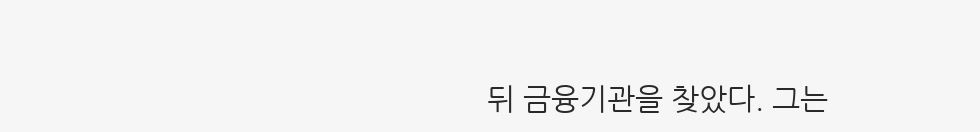뒤 금융기관을 찾았다. 그는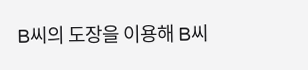B씨의 도장을 이용해 B씨